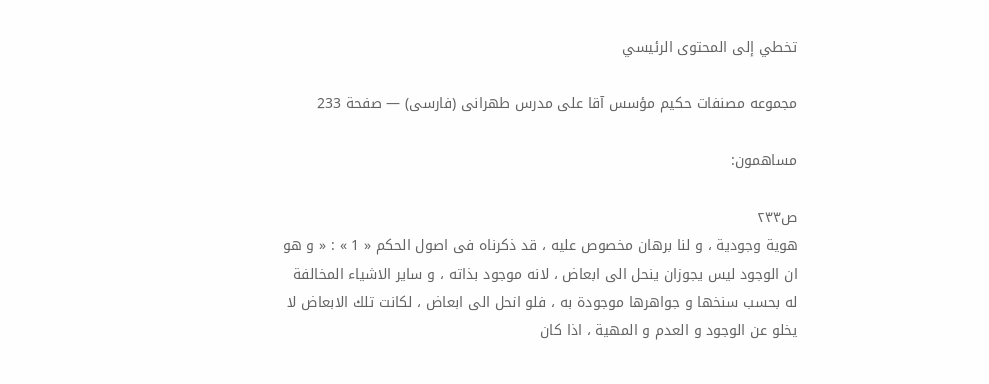تخطي إلى المحتوى الرئيسي

مجموعه مصنفات حكيم مؤسس آقا على مدرس طهرانى (فارسى) — صفحة 233

مساهمون:

ص٢٣٣
هوية وجودية ، و لنا برهان مخصوص عليه ، قد ذكرناه فى اصول الحكم « 1 » : « و هو ان الوجود ليس يجوزان ينحل الى ابعاض ، لانه موجود بذاته ، و ساير الاشياء المخالفة له بحسب سنخها و جواهرها موجودة به ، فلو انحل الى ابعاض ، لكانت تلك الابعاض لا يخلو عن الوجود و العدم و المهية ، اذا كان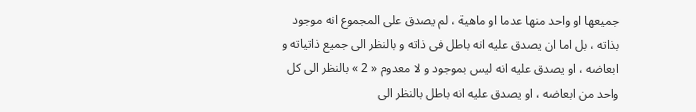جميعها او واحد منها عدما او ماهية ، لم يصدق على المجموع انه موجود بذاته ، بل اما ان يصدق عليه انه باطل فى ذاته و بالنظر الى جميع ذاتياته و ابعاضه ، او يصدق عليه انه ليس بموجود و لا معدوم « 2 » بالنظر الى كل واحد من ابعاضه ، او يصدق عليه انه باطل بالنظر الى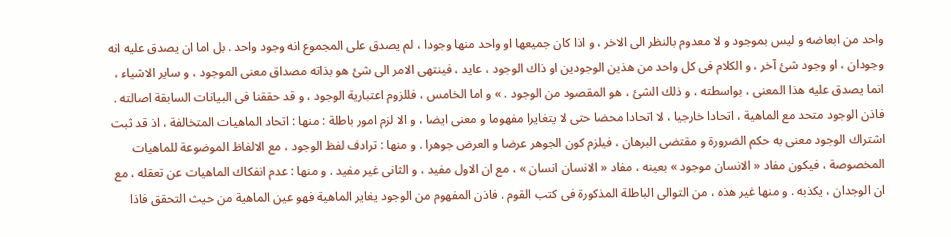واحد من ابعاضه و ليس بموجود و لا معدوم بالنظر الى الاخر ، و اذا كان جميعها او واحد منها وجودا ، لم يصدق على المجموع انه وجود واحد . بل اما ان يصدق عليه انه وجودان ، او وجود شئ آخر ، و الكلام فى كل واحد من هذين الوجودين او ذاك الوجود ، عايد ، فينتهى الامر الى شئ هو بذاته مصداق معنى الموجود ، و ساير الاشياء ، انما يصدق عليه هذا المعنى ، بواسطته ، و ذلك الشئ ، هو المقصود من الوجود . » و اما الخامس ، فللزوم اعتبارية الوجود ، و قد حققنا فى البيانات السابقة اصالته . فاذن الوجود متحد مع الماهية ، اتحادا خارجيا ، لا اتحادا محضا حتى لا يتغايرا مفهوما و معنى ايضا ، و الا لزم امور باطلة : منها : اتحاد الماهيات المتخالفة ، اذ قد ثبت اشتراك الوجود معنى به حكم الضرورة و مقتضى البرهان ، فيلزم كون الجوهر عرضا و العرض جوهرا . و منها : ترادف لفظ الوجود ، مع الالفاظ الموضوعة للماهيات المخصوصة ، فيكون مفاد « الانسان موجود » بعينه ، مفاد « الانسان انسان » ، مع ان الاول مفيد ، و الثانى غير مفيد . و منها : عدم انفكاك الماهيات عن تعقله ، مع ان الوجدان ، يكذبه . و منها غير هذه ، من التوالى الباطلة المذكورة فى كتب القوم . فاذن المفهوم من الوجود يغاير الماهية فهو عين الماهية من حيث التحقق فاذا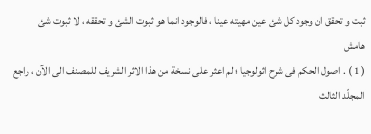ثبت و تحقق ان وجود كل شئ عين مهيته عينا ، فالوجود انما هو ثبوت الشئ و تحققه ، لا ثبوت شئ
هامش
( 1 ) . اصول الحكم فى شرح اثولوجيا ؛ لم اعثر على نسخة من هذا الاثر الشريف للمصنف الى الآن ، راجع المجلّد الثالث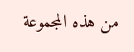من هذه المجموعة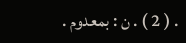. ( 2 ) . ن : بمعدوم .